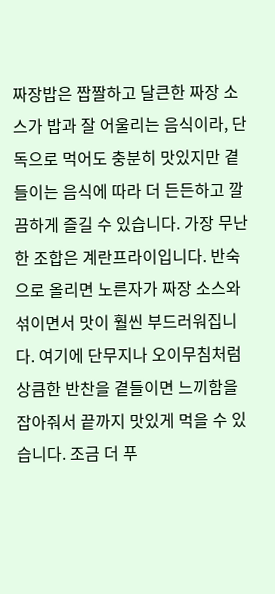짜장밥은 짭짤하고 달큰한 짜장 소스가 밥과 잘 어울리는 음식이라, 단독으로 먹어도 충분히 맛있지만 곁들이는 음식에 따라 더 든든하고 깔끔하게 즐길 수 있습니다. 가장 무난한 조합은 계란프라이입니다. 반숙으로 올리면 노른자가 짜장 소스와 섞이면서 맛이 훨씬 부드러워집니다. 여기에 단무지나 오이무침처럼 상큼한 반찬을 곁들이면 느끼함을 잡아줘서 끝까지 맛있게 먹을 수 있습니다. 조금 더 푸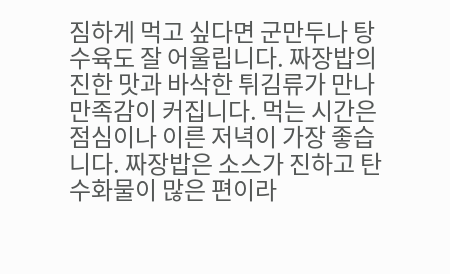짐하게 먹고 싶다면 군만두나 탕수육도 잘 어울립니다. 짜장밥의 진한 맛과 바삭한 튀김류가 만나 만족감이 커집니다. 먹는 시간은 점심이나 이른 저녁이 가장 좋습니다. 짜장밥은 소스가 진하고 탄수화물이 많은 편이라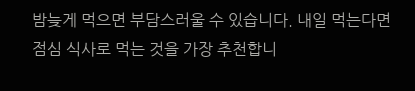밤늦게 먹으면 부담스러울 수 있습니다. 내일 먹는다면 점심 식사로 먹는 것을 가장 추천합니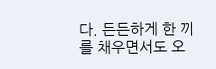다. 든든하게 한 끼를 채우면서도 오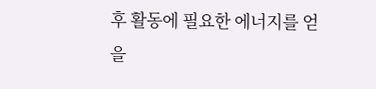후 활동에 필요한 에너지를 얻을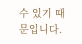수 있기 때문입니다.